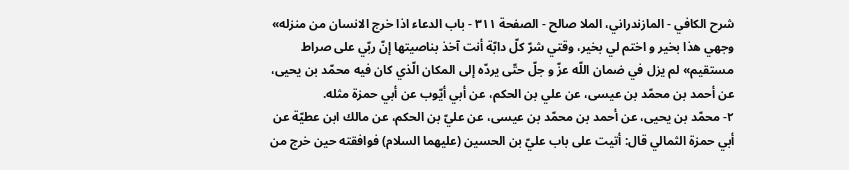شرح الكافي - المازندراني، الملا صالح - الصفحة ٣١١ - باب الدعاء اذا خرج الانسان من منزله»
وجهي هذا بخير و اختم لي بخير، وقتي شرّ كلّ دابّة أنت آخذ بناصيتها إنّ ربّي على صراط مستقيم» لم يزل في ضمان اللّه عزّ و جلّ حتّى يردّه إلى المكان الّذي كان فيه محمّد بن يحيى، عن أحمد بن محمّد بن عيسى، عن علي بن الحكم، عن أبي أيّوب عن أبي حمزة مثله.
٢- محمّد بن يحيى، عن أحمد بن محمّد بن عيسى، عن عليّ بن الحكم، عن مالك ابن عطيّة عن أبي حمزة الثمالي قال: أتيت على باب عليّ بن الحسين (عليهما السلام) فوافقته حين خرج من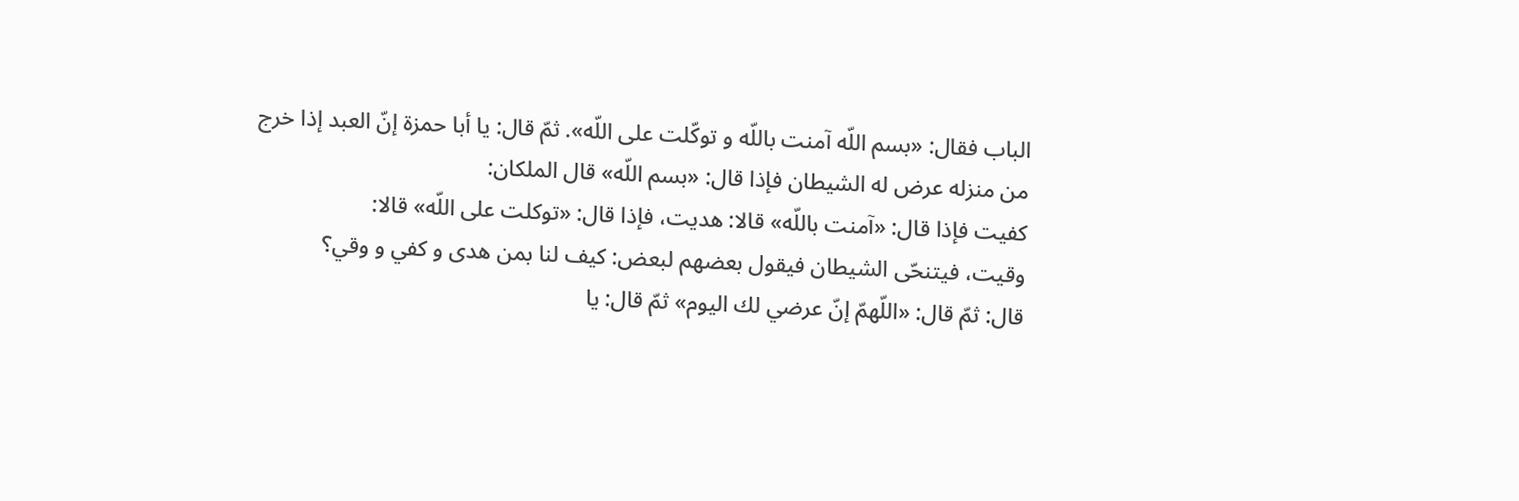الباب فقال: «بسم اللّه آمنت باللّه و توكّلت على اللّه». ثمّ قال: يا أبا حمزة إنّ العبد إذا خرج من منزله عرض له الشيطان فإذا قال: «بسم اللّه» قال الملكان:
كفيت فإذا قال: «آمنت باللّه» قالا: هديت، فإذا قال: «توكلت على اللّه» قالا:
وقيت، فيتنحّى الشيطان فيقول بعضهم لبعض: كيف لنا بمن هدى و كفي و وقي؟
قال: ثمّ قال: «اللّهمّ إنّ عرضي لك اليوم» ثمّ قال: يا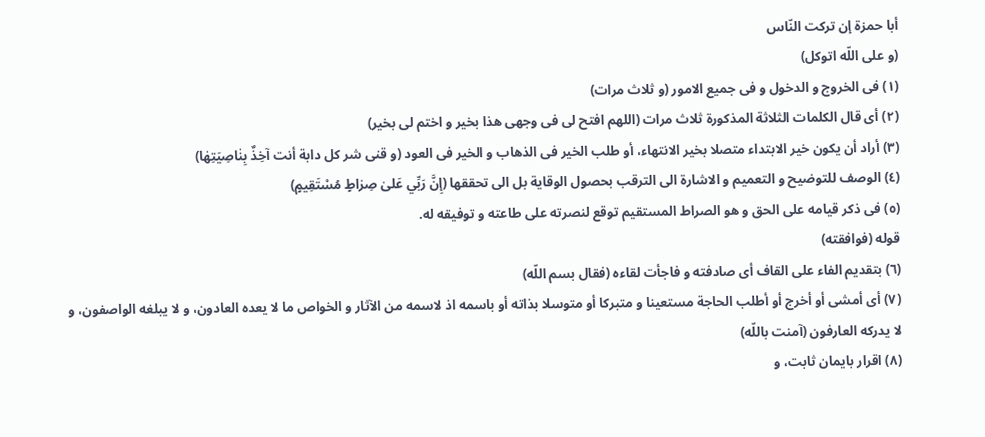أبا حمزة إن تركت النّاس
(و على اللّه اتوكل)
(١) فى الخروج و الدخول و فى جميع الامور (و ثلاث مرات)
(٢) أى قال الكلمات الثلاثة المذكورة ثلاث مرات (اللهم افتح لى فى وجهى هذا بخير و اختم لى بخير)
(٣) أراد أن يكون خير الابتداء متصلا بخير الانتهاء، أو طلب الخير فى الذهاب و الخير فى العود (و قنى شر كل دابة أنت آخِذٌ بِنٰاصِيَتِهٰا)
(٤) الوصف للتوضيح و التعميم و الاشارة الى الترقب بحصول الوقاية بل الى تحققها (إِنَّ رَبِّي عَلىٰ صِرٰاطٍ مُسْتَقِيمٍ)
(٥) فى ذكر قيامه على الحق و هو الصراط المستقيم توقع لنصرته على طاعته و توفيقه له.
قوله (فوافقته)
(٦) بتقديم الفاء على القاف أى صادفته و فاجأت لقاءه (فقال بسم اللّه)
(٧) أى أمشى أو أخرج أو أطلب الحاجة مستعينا و متبركا أو متوسلا بذاته أو باسمه اذ لاسمه من الآثار و الخواص ما لا يعده العادون، و لا يبلغه الواصفون، و لا يدركه العارفون (آمنت باللّه)
(٨) اقرار بايمان ثابت، و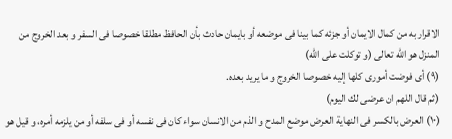الاقرار به من كمال الايمان أو جزئه كما بينا فى موضعه أو بايمان حادث بأن الحافظ مطلقا خصوصا فى السفر و بعد الخروج من المنزل هو اللّه تعالى (و توكلت على اللّه)
(٩) أى فوضت أمورى كلها إليه خصوصا الخروج و ما يريد بعده.
(ثم قال اللهم ان عرضى لك اليوم)
(١٠) العرض بالكسر فى النهاية العرض موضع المدح و الذم من الانسان سواء كان فى نفسه أو فى سلفه أو من يلزمه أمره، و قيل هو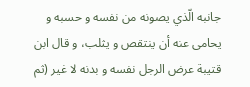جانبه الّذي يصونه من نفسه و حسبه و يحامى عنه أن ينتقص و يثلب، و قال ابن قتيبة عرض الرجل نفسه و بدنه لا غير (ثم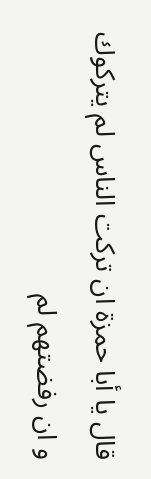قال يا أبا حمزة ان تركت الناس لم يتركوك و ان رفضتهم لم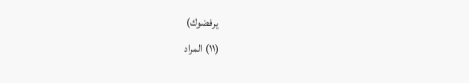يرفضوك)
(١١) المراد